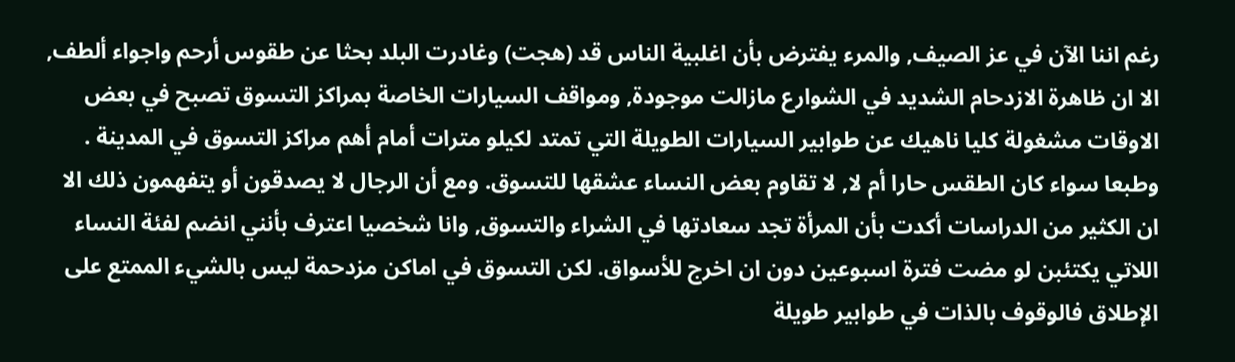رغم اننا الآن في عز الصيف, والمرء يفترض بأن اغلبية الناس قد (هجت) وغادرت البلد بحثا عن طقوس أرحم واجواء ألطف, الا ان ظاهرة الازدحام الشديد في الشوارع مازالت موجودة, ومواقف السيارات الخاصة بمراكز التسوق تصبح في بعض الاوقات مشغولة كليا ناهيك عن طوابير السيارات الطويلة التي تمتد لكيلو مترات أمام أهم مراكز التسوق في المدينة . وطبعا سواء كان الطقس حارا أم لا, لا تقاوم بعض النساء عشقها للتسوق. ومع أن الرجال لا يصدقون أو يتفهمون ذلك الا ان الكثير من الدراسات أكدت بأن المرأة تجد سعادتها في الشراء والتسوق, وانا شخصيا اعترف بأنني انضم لفئة النساء اللاتي يكتئبن لو مضت فترة اسبوعين دون ان اخرج للأسواق. لكن التسوق في اماكن مزدحمة ليس بالشيء الممتع على الإطلاق فالوقوف بالذات في طوابير طويلة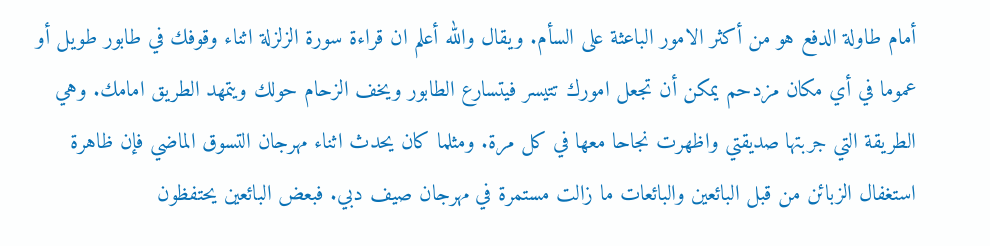أمام طاولة الدفع هو من أكثر الامور الباعثة على السأم. ويقال والله أعلم ان قراءة سورة الزلزلة اثناء وقوفك في طابور طويل أو عموما في أي مكان مزدحم يمكن أن تجعل امورك تتيسر فيتسارع الطابور ويخف الزحام حولك ويتمهد الطريق امامك. وهي الطريقة التي جربتها صديقتي واظهرت نجاحا معها في كل مرة. ومثلما كان يحدث اثناء مهرجان التسوق الماضي فإن ظاهرة استغفال الزبائن من قبل البائعين والبائعات ما زالت مستمرة في مهرجان صيف دبي. فبعض البائعين يحتفظون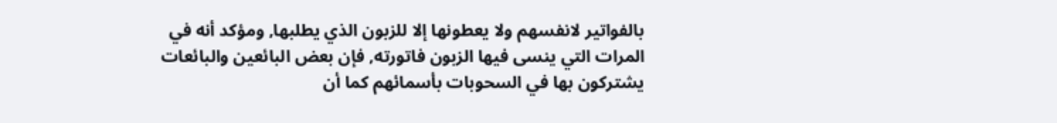بالفواتير لانفسهم ولا يعطونها إلا للزبون الذي يطلبها, ومؤكد أنه في المرات التي ينسى فيها الزبون فاتورته, فإن بعض البائعين والبائعات يشتركون بها في السحوبات بأسمائهم كما أن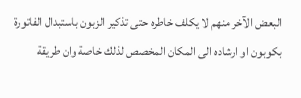البعض الآخر منهم لا يكلف خاطره حتى تذكير الزبون باستبدال الفاتورة بكوبون او ارشاده الى المكان المخصص لذلك خاصة وان طريقة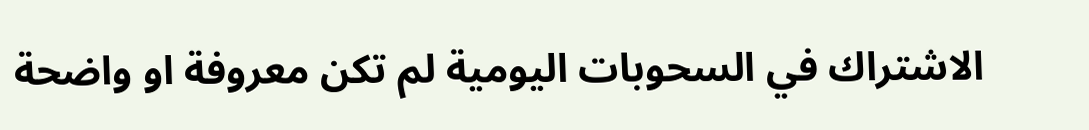الاشتراك في السحوبات اليومية لم تكن معروفة او واضحة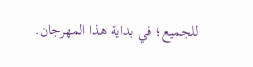للجميع؛ في بداية هذا المهرجان.